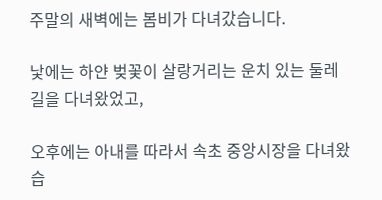주말의 새벽에는 봄비가 다녀갔습니다.

낯에는 하얀 벚꽃이 살랑거리는 운치 있는 둘레길을 다녀왔었고,

오후에는 아내를 따라서 속초 중앙시장을 다녀왔습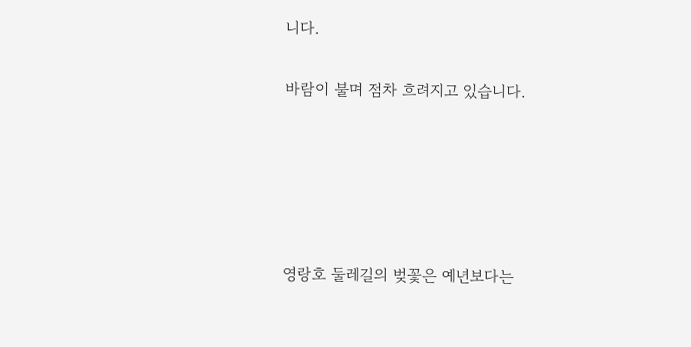니다.

바람이 불며 점차 흐려지고 있습니다.





영랑호 둘레길의 벚꽃은 예년보다는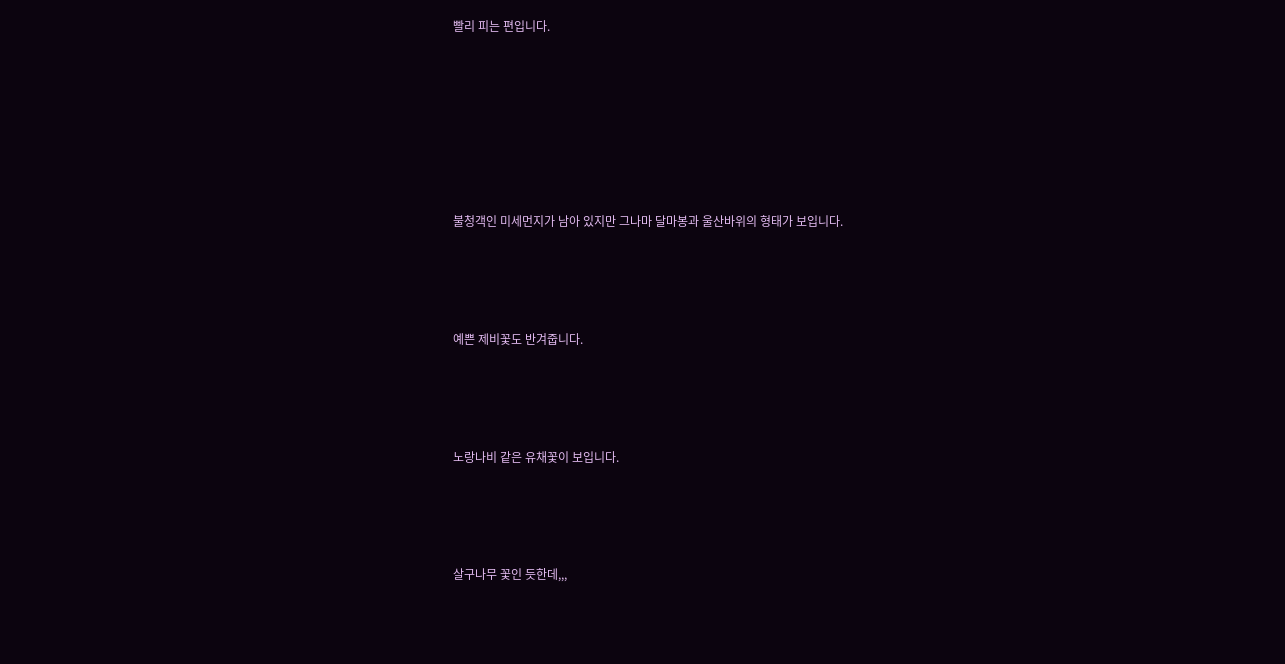빨리 피는 편입니다.









불청객인 미세먼지가 남아 있지만 그나마 달마봉과 울산바위의 형태가 보입니다.





예쁜 제비꽃도 반겨줍니다.





노랑나비 같은 유채꽃이 보입니다.





살구나무 꽃인 듯한데,,,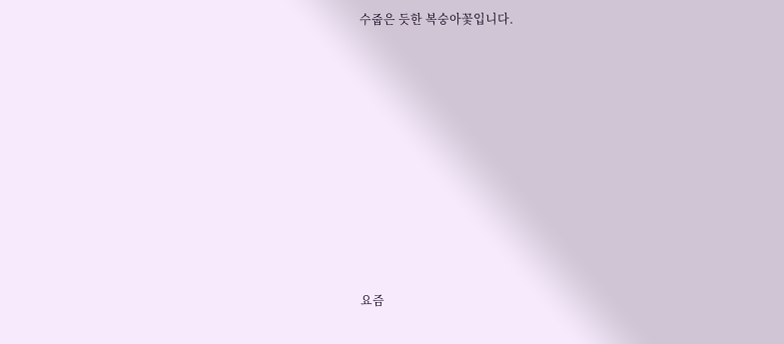수줍은 듯한 복숭아꽃입니다.










요즘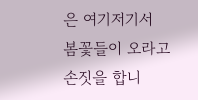은 여기저기서 봄꽃들이 오라고 손짓을 합니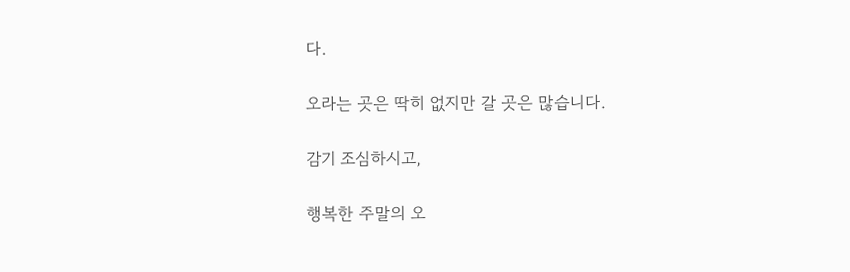다.

오라는 곳은 딱히 없지만 갈 곳은 많습니다.

감기 조심하시고,

행복한 주말의 오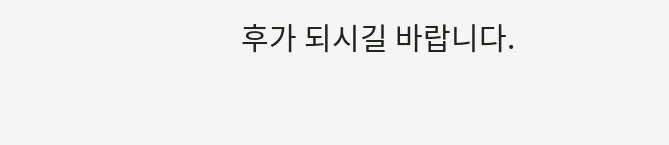후가 되시길 바랍니다.